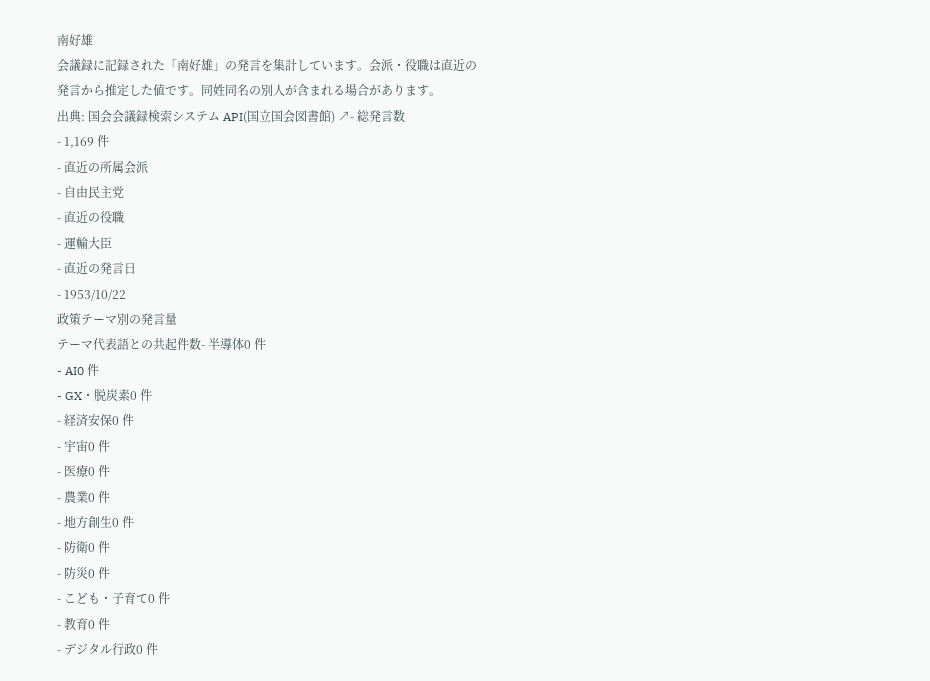南好雄
会議録に記録された「南好雄」の発言を集計しています。会派・役職は直近の発言から推定した値です。同姓同名の別人が含まれる場合があります。
出典: 国会会議録検索システム API(国立国会図書館) ↗- 総発言数
- 1,169 件
- 直近の所属会派
- 自由民主党
- 直近の役職
- 運輸大臣
- 直近の発言日
- 1953/10/22
政策テーマ別の発言量
テーマ代表語との共起件数- 半導体0 件
- AI0 件
- GX・脱炭素0 件
- 経済安保0 件
- 宇宙0 件
- 医療0 件
- 農業0 件
- 地方創生0 件
- 防衛0 件
- 防災0 件
- こども・子育て0 件
- 教育0 件
- デジタル行政0 件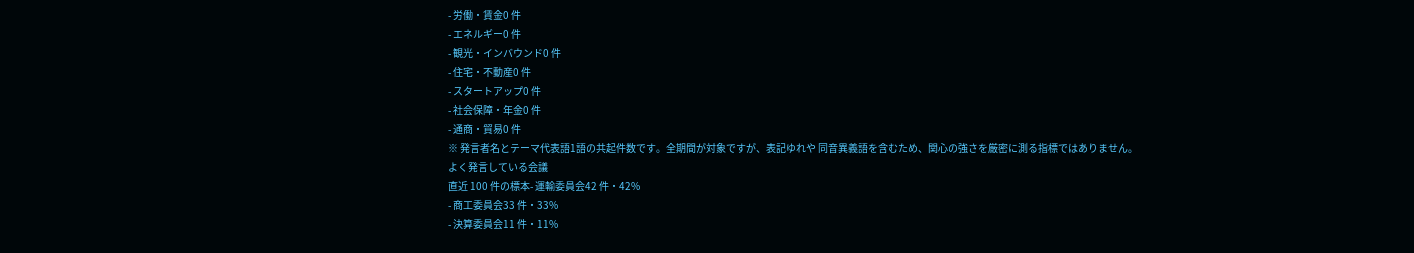- 労働・賃金0 件
- エネルギー0 件
- 観光・インバウンド0 件
- 住宅・不動産0 件
- スタートアップ0 件
- 社会保障・年金0 件
- 通商・貿易0 件
※ 発言者名とテーマ代表語1語の共起件数です。全期間が対象ですが、表記ゆれや 同音異義語を含むため、関心の強さを厳密に測る指標ではありません。
よく発言している会議
直近 100 件の標本- 運輸委員会42 件・42%
- 商工委員会33 件・33%
- 決算委員会11 件・11%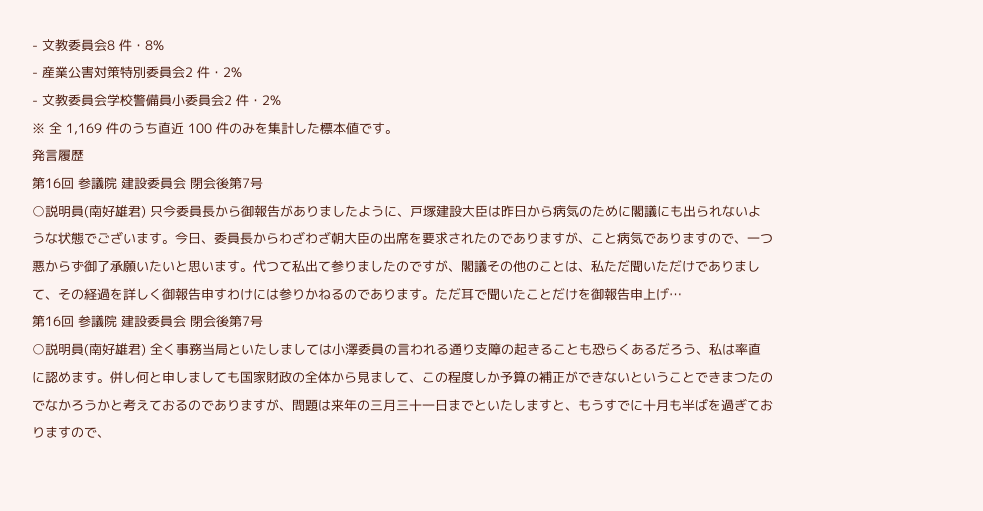- 文教委員会8 件・8%
- 産業公害対策特別委員会2 件・2%
- 文教委員会学校警備員小委員会2 件・2%
※ 全 1,169 件のうち直近 100 件のみを集計した標本値です。
発言履歴
第16回 参議院 建設委員会 閉会後第7号
○説明員(南好雄君) 只今委員長から御報告がありましたように、戸塚建設大臣は昨日から病気のために閣議にも出られないような状態でございます。今日、委員長からわざわざ朝大臣の出席を要求されたのでありますが、こと病気でありますので、一つ悪からず御了承願いたいと思います。代つて私出て参りましたのですが、閣議その他のことは、私ただ聞いただけでありまして、その経過を詳しく御報告申すわけには参りかねるのであります。ただ耳で聞いたことだけを御報告申上げ…
第16回 参議院 建設委員会 閉会後第7号
○説明員(南好雄君) 全く事務当局といたしましては小澤委員の言われる通り支障の起きることも恐らくあるだろう、私は率直に認めます。併し何と申しましても国家財政の全体から見まして、この程度しか予算の補正ができないということできまつたのでなかろうかと考えておるのでありますが、問題は来年の三月三十一日までといたしますと、もうすでに十月も半ばを過ぎておりますので、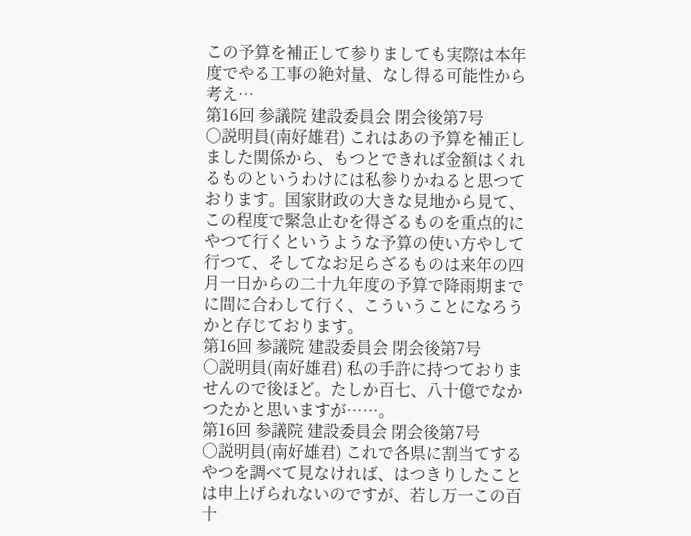この予算を補正して参りましても実際は本年度でやる工事の絶対量、なし得る可能性から考え…
第16回 参議院 建設委員会 閉会後第7号
○説明員(南好雄君) これはあの予算を補正しました関係から、もつとできれば金額はくれるものというわけには私参りかねると思つております。国家財政の大きな見地から見て、この程度で緊急止むを得ざるものを重点的にやつて行くというような予算の使い方やして行つて、そしてなお足らざるものは来年の四月一日からの二十九年度の予算で降雨期までに間に合わして行く、こういうことになろうかと存じております。
第16回 参議院 建設委員会 閉会後第7号
○説明員(南好雄君) 私の手許に持つておりませんので後ほど。たしか百七、八十億でなかつたかと思いますが……。
第16回 参議院 建設委員会 閉会後第7号
○説明員(南好雄君) これで各県に割当てするやつを調べて見なければ、はつきりしたことは申上げられないのですが、若し万一この百十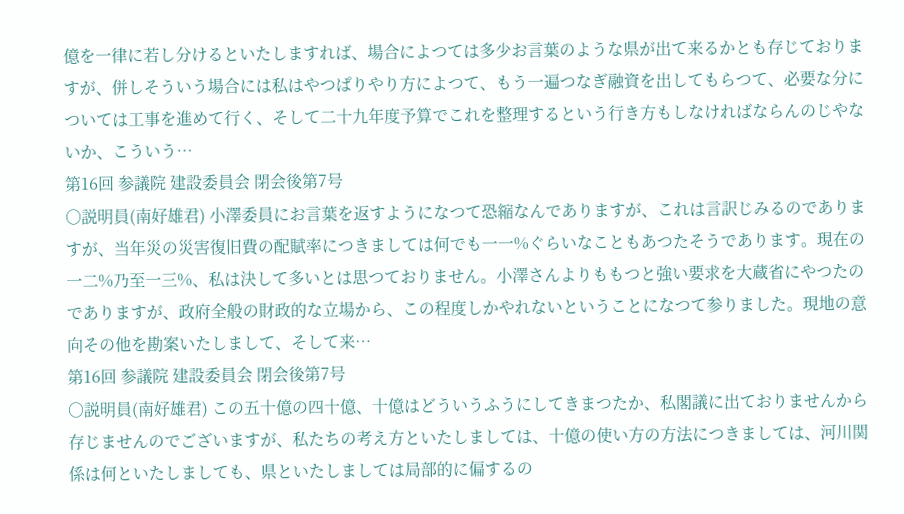億を一律に若し分けるといたしますれば、場合によつては多少お言葉のような県が出て来るかとも存じておりますが、併しそういう場合には私はやつぱりやり方によつて、もう一遍つなぎ融資を出してもらつて、必要な分については工事を進めて行く、そして二十九年度予算でこれを整理するという行き方もしなければならんのじやないか、こういう…
第16回 参議院 建設委員会 閉会後第7号
○説明員(南好雄君) 小澤委員にお言葉を返すようになつて恐縮なんでありますが、これは言訳じみるのでありますが、当年災の災害復旧費の配賦率につきましては何でも一一%ぐらいなこともあつたそうであります。現在の一二%乃至一三%、私は決して多いとは思つておりません。小澤さんよりももつと強い要求を大蔵省にやつたのでありますが、政府全般の財政的な立場から、この程度しかやれないということになつて参りました。現地の意向その他を勘案いたしまして、そして来…
第16回 参議院 建設委員会 閉会後第7号
○説明員(南好雄君) この五十億の四十億、十億はどういうふうにしてきまつたか、私閣議に出ておりませんから存じませんのでございますが、私たちの考え方といたしましては、十億の使い方の方法につきましては、河川関係は何といたしましても、県といたしましては局部的に偏するの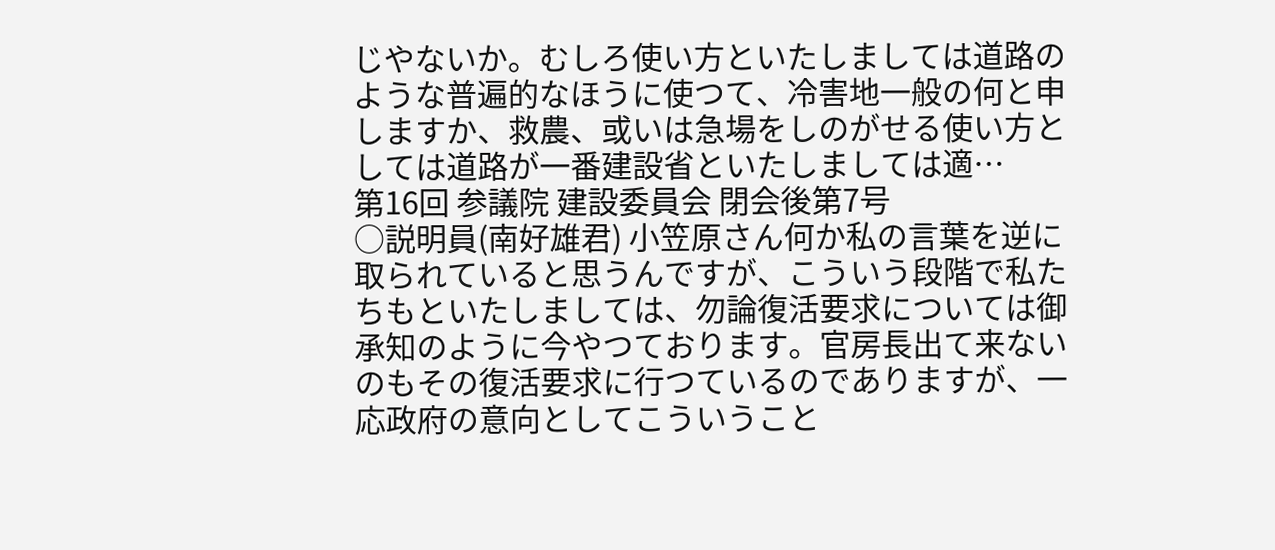じやないか。むしろ使い方といたしましては道路のような普遍的なほうに使つて、冷害地一般の何と申しますか、救農、或いは急場をしのがせる使い方としては道路が一番建設省といたしましては適…
第16回 参議院 建設委員会 閉会後第7号
○説明員(南好雄君) 小笠原さん何か私の言葉を逆に取られていると思うんですが、こういう段階で私たちもといたしましては、勿論復活要求については御承知のように今やつております。官房長出て来ないのもその復活要求に行つているのでありますが、一応政府の意向としてこういうこと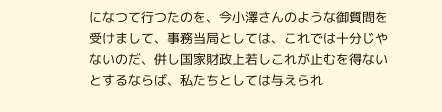になつて行つたのを、今小澤さんのような御質問を受けまして、事務当局としては、これでは十分じやないのだ、併し国家財政上若しこれが止むを得ないとするならば、私たちとしては与えられ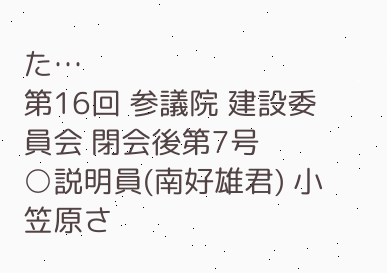た…
第16回 参議院 建設委員会 閉会後第7号
○説明員(南好雄君) 小笠原さ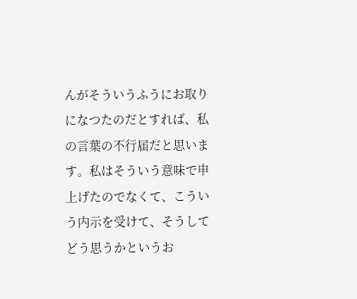んがそういうふうにお取りになつたのだとすれば、私の言葉の不行届だと思います。私はそういう意味で申上げたのでなくて、こういう内示を受けて、そうしてどう思うかというお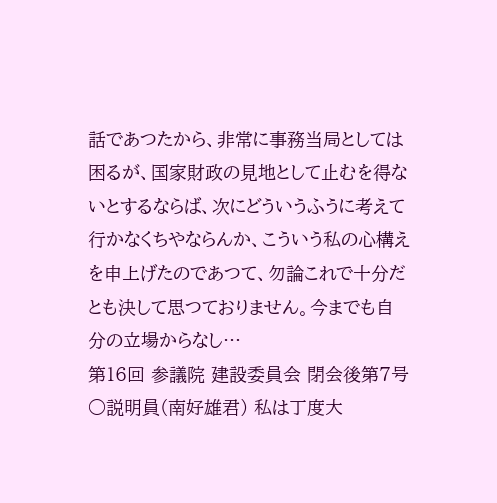話であつたから、非常に事務当局としては困るが、国家財政の見地として止むを得ないとするならば、次にどういうふうに考えて行かなくちやならんか、こういう私の心構えを申上げたのであつて、勿論これで十分だとも決して思つておりません。今までも自分の立場からなし…
第16回 参議院 建設委員会 閉会後第7号
○説明員(南好雄君) 私は丁度大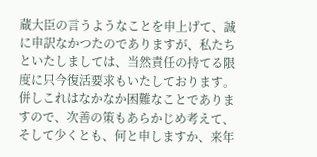蔵大臣の言うようなことを申上げて、誠に申訳なかつたのでありますが、私たちといたしましては、当然責任の持てる限度に只今復活要求もいたしております。併しこれはなかなか困難なことでありますので、次善の策もあらかじめ考えて、そして少くとも、何と申しますか、来年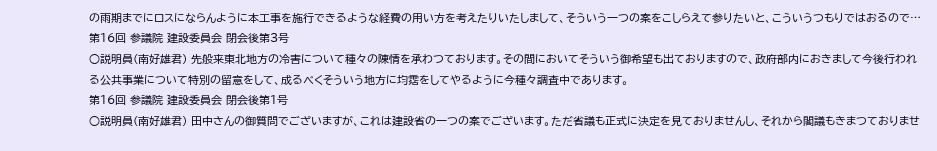の雨期までにロスにならんように本工事を施行できるような経費の用い方を考えたりいたしまして、そういう一つの案をこしらえて参りたいと、こういうつもりではおるので…
第16回 参議院 建設委員会 閉会後第3号
○説明員(南好雄君) 先般来東北地方の冷害について種々の陳情を承わつております。その間においてそういう御希望も出ておりますので、政府部内におきまして今後行われる公共事業について特別の留意をして、成るべくそういう地方に均霑をしてやるように今種々調査中であります。
第16回 参議院 建設委員会 閉会後第1号
○説明員(南好雄君) 田中さんの御質問でございますが、これは建設省の一つの案でございます。ただ省議も正式に決定を見ておりませんし、それから閣議もきまつておりませ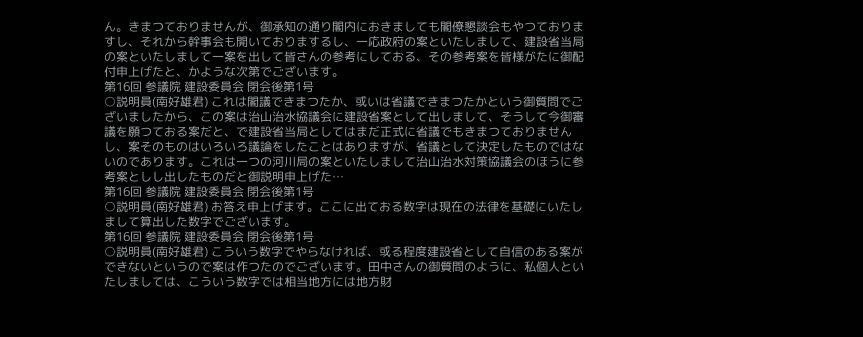ん。きまつておりませんが、御承知の通り閣内におきましても閣僚懇談会もやつておりますし、それから幹事会も開いておりまするし、一応政府の案といたしまして、建設省当局の案といたしまして一案を出して皆さんの参考にしておる、その参考案を皆様がたに御配付申上げたと、かような次第でございます。
第16回 参議院 建設委員会 閉会後第1号
○説明員(南好雄君) これは閣議できまつたか、或いは省議できまつたかという御質問でございましたから、この案は治山治水協議会に建設省案として出しまして、そうして今御審議を願つておる案だと、で建設省当局としてはまだ正式に省議でもきまつておりませんし、案そのものはいろいろ議論をしたことはありますが、省議として決定したものではないのであります。これは一つの河川局の案といたしまして治山治水対策協議会のほうに参考案としし出したものだと御説明申上げた…
第16回 参議院 建設委員会 閉会後第1号
○説明員(南好雄君) お答え申上げます。ここに出ておる数字は現在の法律を基礎にいたしまして算出した数字でございます。
第16回 参議院 建設委員会 閉会後第1号
○説明員(南好雄君) こういう数字でやらなければ、或る程度建設省として自信のある案ができないというので案は作つたのでございます。田中さんの御質問のように、私個人といたしましては、こういう数字では相当地方には地方財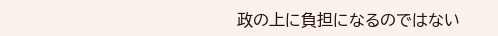政の上に負担になるのではない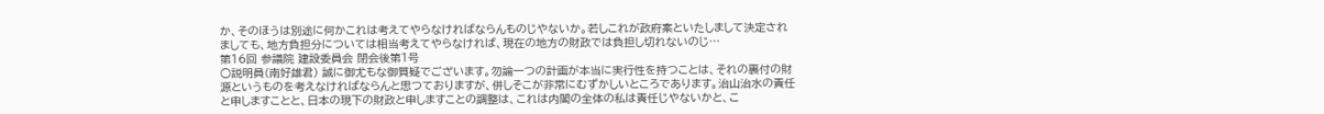か、そのほうは別途に何かこれは考えてやらなければならんものじやないか。若しこれが政府案といたしまして決定されましても、地方負担分については相当考えてやらなければ、現在の地方の財政では負担し切れないのじ…
第16回 参議院 建設委員会 閉会後第1号
○説明員(南好雄君) 誠に御尤もな御質疑でございます。勿論一つの計画が本当に実行性を持つことは、それの裏付の財源というものを考えなければならんと思つておりますが、併しそこが非常にむずかしいところであります。治山治水の責任と申しますことと、日本の現下の財政と申しますことの調整は、これは内閣の全体の私は責任じやないかと、こ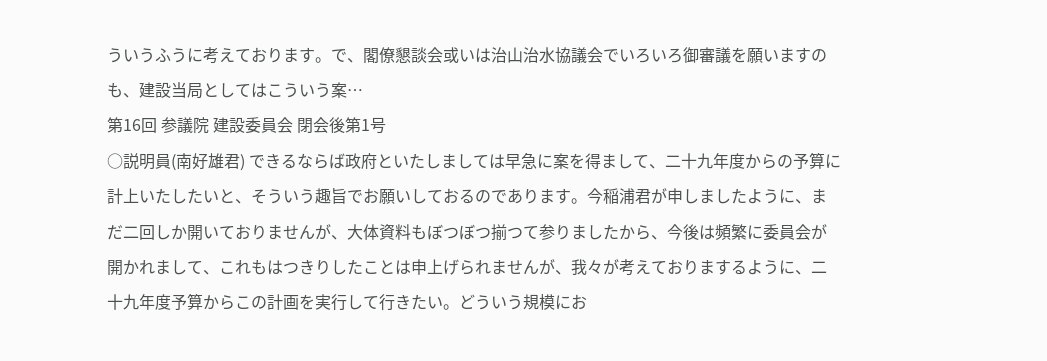ういうふうに考えております。で、閣僚懇談会或いは治山治水協議会でいろいろ御審議を願いますのも、建設当局としてはこういう案…
第16回 参議院 建設委員会 閉会後第1号
○説明員(南好雄君) できるならば政府といたしましては早急に案を得まして、二十九年度からの予算に計上いたしたいと、そういう趣旨でお願いしておるのであります。今稲浦君が申しましたように、まだ二回しか開いておりませんが、大体資料もぼつぼつ揃つて参りましたから、今後は頻繁に委員会が開かれまして、これもはつきりしたことは申上げられませんが、我々が考えておりまするように、二十九年度予算からこの計画を実行して行きたい。どういう規模にお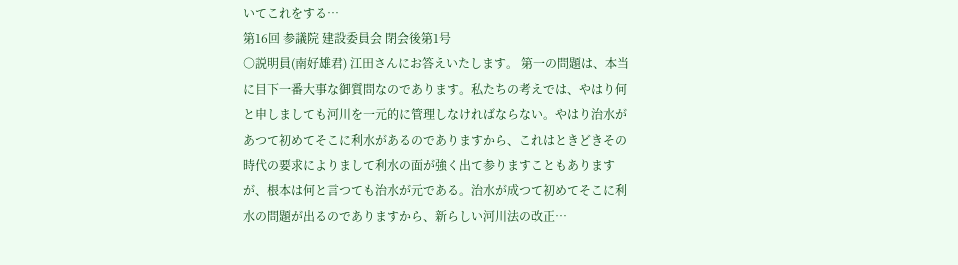いてこれをする…
第16回 参議院 建設委員会 閉会後第1号
○説明員(南好雄君) 江田さんにお答えいたします。 第一の問題は、本当に目下一番大事な御質問なのであります。私たちの考えでは、やはり何と申しましても河川を一元的に管理しなければならない。やはり治水があつて初めてそこに利水があるのでありますから、これはときどきその時代の要求によりまして利水の面が強く出て参りますこともありますが、根本は何と言つても治水が元である。治水が成つて初めてそこに利水の問題が出るのでありますから、新らしい河川法の改正…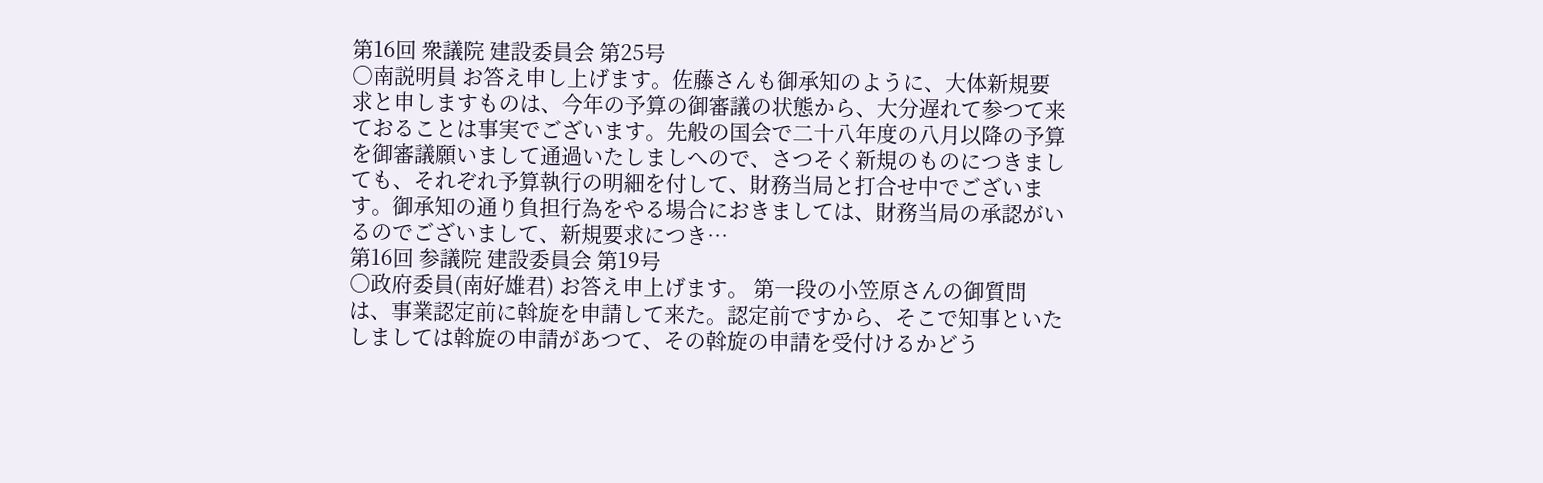第16回 衆議院 建設委員会 第25号
○南説明員 お答え申し上げます。佐藤さんも御承知のように、大体新規要求と申しますものは、今年の予算の御審議の状態から、大分遅れて参つて来ておることは事実でございます。先般の国会で二十八年度の八月以降の予算を御審議願いまして通過いたしましへので、さつそく新規のものにつきましても、それぞれ予算執行の明細を付して、財務当局と打合せ中でございます。御承知の通り負担行為をやる場合におきましては、財務当局の承認がいるのでございまして、新規要求につき…
第16回 参議院 建設委員会 第19号
○政府委員(南好雄君) お答え申上げます。 第一段の小笠原さんの御質問は、事業認定前に斡旋を申請して来た。認定前ですから、そこで知事といたしましては斡旋の申請があつて、その斡旋の申請を受付けるかどう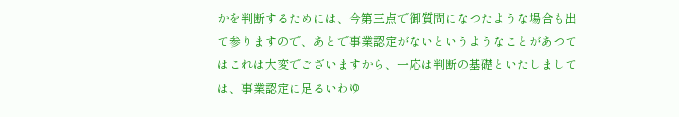かを判断するためには、今第三点で御質問になつたような場合も出て参りますので、あとで事業認定がないというようなことがあつてはこれは大変でございますから、一応は判断の基礎といたしましては、事業認定に足るいわゆ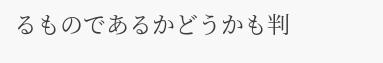るものであるかどうかも判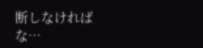断しなければな…